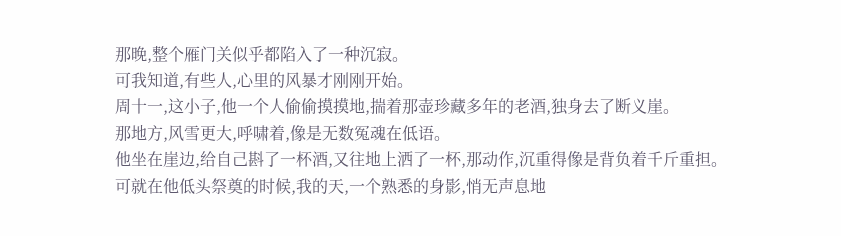那晚,整个雁门关似乎都陷入了一种沉寂。
可我知道,有些人,心里的风暴才刚刚开始。
周十一,这小子,他一个人偷偷摸摸地,揣着那壶珍藏多年的老酒,独身去了断义崖。
那地方,风雪更大,呼啸着,像是无数冤魂在低语。
他坐在崖边,给自己斟了一杯酒,又往地上洒了一杯,那动作,沉重得像是背负着千斤重担。
可就在他低头祭奠的时候,我的天,一个熟悉的身影,悄无声息地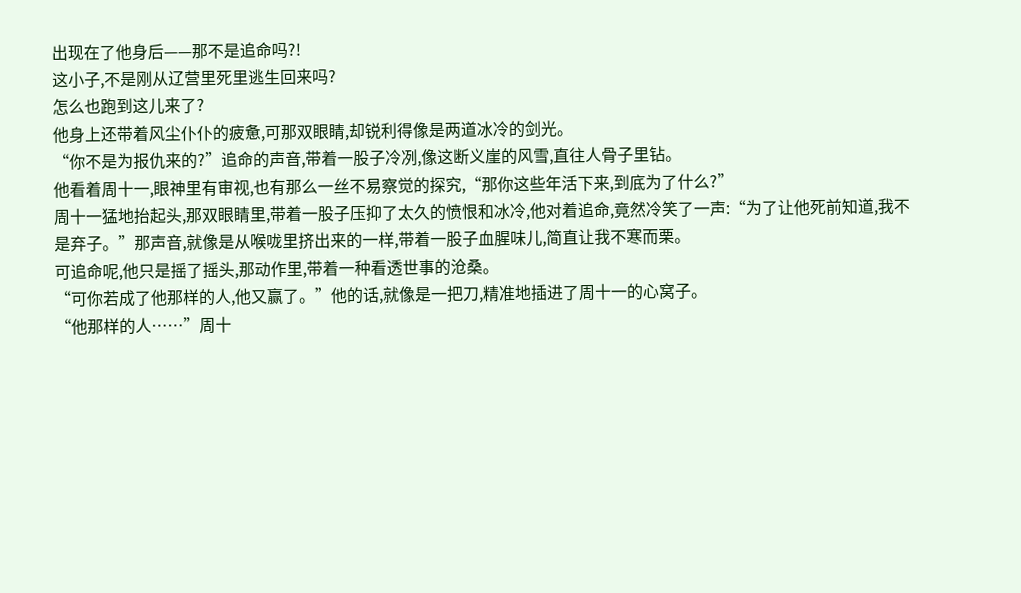出现在了他身后——那不是追命吗?!
这小子,不是刚从辽营里死里逃生回来吗?
怎么也跑到这儿来了?
他身上还带着风尘仆仆的疲惫,可那双眼睛,却锐利得像是两道冰冷的剑光。
“你不是为报仇来的?”追命的声音,带着一股子冷冽,像这断义崖的风雪,直往人骨子里钻。
他看着周十一,眼神里有审视,也有那么一丝不易察觉的探究,“那你这些年活下来,到底为了什么?”
周十一猛地抬起头,那双眼睛里,带着一股子压抑了太久的愤恨和冰冷,他对着追命,竟然冷笑了一声:“为了让他死前知道,我不是弃子。”那声音,就像是从喉咙里挤出来的一样,带着一股子血腥味儿,简直让我不寒而栗。
可追命呢,他只是摇了摇头,那动作里,带着一种看透世事的沧桑。
“可你若成了他那样的人,他又赢了。”他的话,就像是一把刀,精准地插进了周十一的心窝子。
“他那样的人……”周十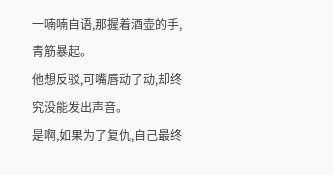一喃喃自语,那握着酒壶的手,青筋暴起。
他想反驳,可嘴唇动了动,却终究没能发出声音。
是啊,如果为了复仇,自己最终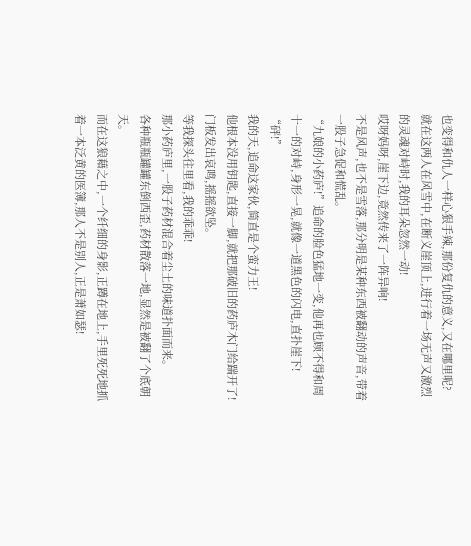也变得和仇人一样心狠手辣,那份复仇的意义,又在哪里呢?
就在这两人在风雪中,在断义崖顶上,进行着一场无声又激烈的灵魂对峙时,我的耳朵忽然一动!
哎呀妈呀,崖下边,竟然传来了一阵异响!
不是风声,也不是雪落,那分明是某种东西被翻动的声音,带着一股子急促和慌乱。
“九娘的小药庐!”追命的脸色猛地一变,他再也顾不得和周十一的对峙,身形一晃,就像一道黑色的闪电,直扑崖下!
“砰!”
我的天,追命这家伙,简直是个蛮力王!
他根本没用钥匙,直接一脚,就把那破旧的药庐木门给踹开了!
门板发出哀鸣,摇摇欲坠。
等我探头往里看,我的乖乖!
那小药庐里,一股子药材混合着尘土的味道扑面而来。
各种瓶瓶罐罐东倒西歪,药材散落一地,显然是被翻了个底朝天。
而在这狼藉之中,一个纤细的身影,正蹲在地上,手里死死地抓着一本泛黄的医簿,那人不是别人,正是萧如瑟!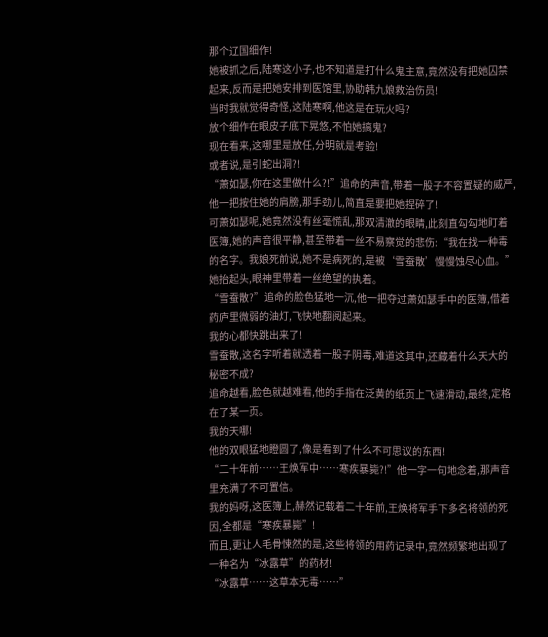那个辽国细作!
她被抓之后,陆寒这小子,也不知道是打什么鬼主意,竟然没有把她囚禁起来,反而是把她安排到医馆里,协助韩九娘救治伤员!
当时我就觉得奇怪,这陆寒啊,他这是在玩火吗?
放个细作在眼皮子底下晃悠,不怕她搞鬼?
现在看来,这哪里是放任,分明就是考验!
或者说,是引蛇出洞?!
“萧如瑟,你在这里做什么?!”追命的声音,带着一股子不容置疑的威严,他一把按住她的肩膀,那手劲儿,简直是要把她捏碎了!
可萧如瑟呢,她竟然没有丝毫慌乱,那双清澈的眼睛,此刻直勾勾地盯着医簿,她的声音很平静,甚至带着一丝不易察觉的悲伤:“我在找一种毒的名字。我娘死前说,她不是病死的,是被‘雪蚕散’慢慢蚀尽心血。”她抬起头,眼神里带着一丝绝望的执着。
“雪蚕散?”追命的脸色猛地一沉,他一把夺过萧如瑟手中的医簿,借着药庐里微弱的油灯,飞快地翻阅起来。
我的心都快跳出来了!
雪蚕散,这名字听着就透着一股子阴毒,难道这其中,还藏着什么天大的秘密不成?
追命越看,脸色就越难看,他的手指在泛黄的纸页上飞速滑动,最终,定格在了某一页。
我的天哪!
他的双眼猛地瞪圆了,像是看到了什么不可思议的东西!
“二十年前……王焕军中……寒疾暴毙?!”他一字一句地念着,那声音里充满了不可置信。
我的妈呀,这医簿上,赫然记载着二十年前,王焕将军手下多名将领的死因,全都是“寒疾暴毙”!
而且,更让人毛骨悚然的是,这些将领的用药记录中,竟然频繁地出现了一种名为“冰露草”的药材!
“冰露草……这草本无毒……”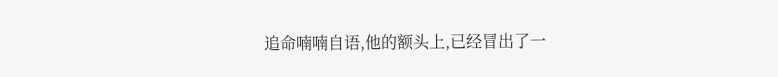追命喃喃自语,他的额头上,已经冒出了一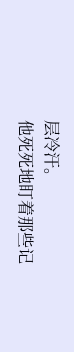层冷汗。
他死死地盯着那些记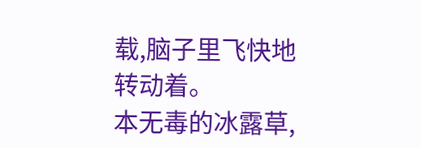载,脑子里飞快地转动着。
本无毒的冰露草,